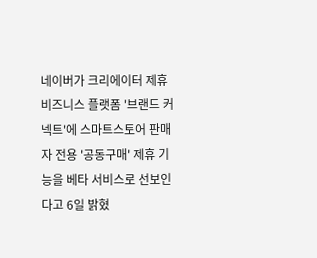네이버가 크리에이터 제휴 비즈니스 플랫폼 '브랜드 커넥트'에 스마트스토어 판매자 전용 '공동구매' 제휴 기능을 베타 서비스로 선보인다고 6일 밝혔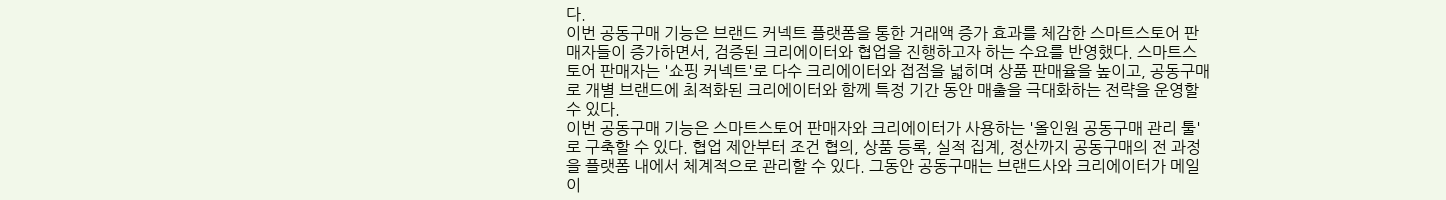다.
이번 공동구매 기능은 브랜드 커넥트 플랫폼을 통한 거래액 증가 효과를 체감한 스마트스토어 판매자들이 증가하면서, 검증된 크리에이터와 협업을 진행하고자 하는 수요를 반영했다. 스마트스토어 판매자는 '쇼핑 커넥트'로 다수 크리에이터와 접점을 넓히며 상품 판매율을 높이고, 공동구매로 개별 브랜드에 최적화된 크리에이터와 함께 특정 기간 동안 매출을 극대화하는 전략을 운영할 수 있다.
이번 공동구매 기능은 스마트스토어 판매자와 크리에이터가 사용하는 '올인원 공동구매 관리 툴'로 구축할 수 있다. 협업 제안부터 조건 협의, 상품 등록, 실적 집계, 정산까지 공동구매의 전 과정을 플랫폼 내에서 체계적으로 관리할 수 있다. 그동안 공동구매는 브랜드사와 크리에이터가 메일이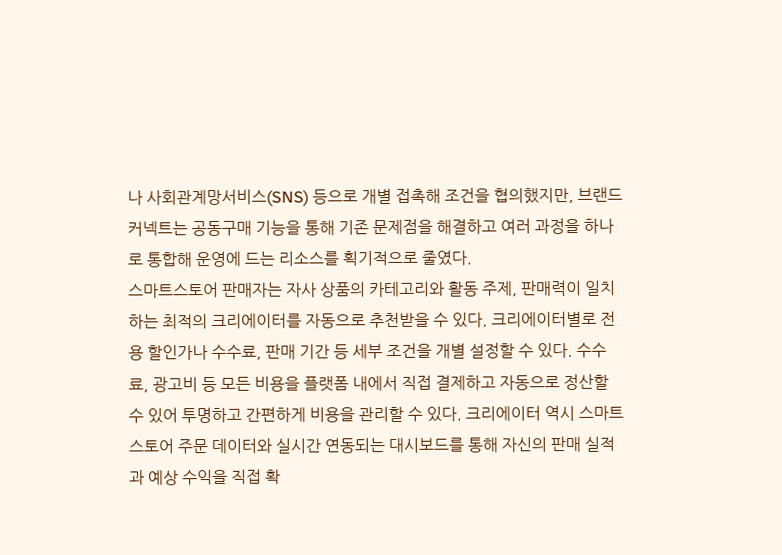나 사회관계망서비스(SNS) 등으로 개별 접촉해 조건을 협의했지만, 브랜드 커넥트는 공동구매 기능을 통해 기존 문제점을 해결하고 여러 과정을 하나로 통합해 운영에 드는 리소스를 획기적으로 줄였다.
스마트스토어 판매자는 자사 상품의 카테고리와 활동 주제, 판매력이 일치하는 최적의 크리에이터를 자동으로 추천받을 수 있다. 크리에이터별로 전용 할인가나 수수료, 판매 기간 등 세부 조건을 개별 설정할 수 있다. 수수료, 광고비 등 모든 비용을 플랫폼 내에서 직접 결제하고 자동으로 정산할 수 있어 투명하고 간편하게 비용을 관리할 수 있다. 크리에이터 역시 스마트스토어 주문 데이터와 실시간 연동되는 대시보드를 통해 자신의 판매 실적과 예상 수익을 직접 확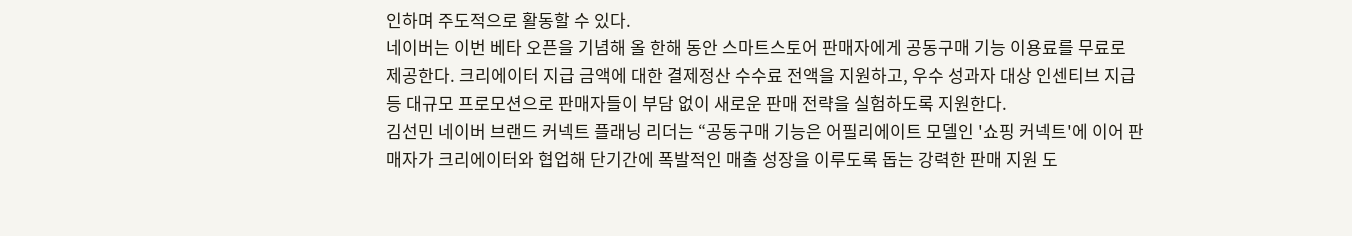인하며 주도적으로 활동할 수 있다.
네이버는 이번 베타 오픈을 기념해 올 한해 동안 스마트스토어 판매자에게 공동구매 기능 이용료를 무료로 제공한다. 크리에이터 지급 금액에 대한 결제정산 수수료 전액을 지원하고, 우수 성과자 대상 인센티브 지급 등 대규모 프로모션으로 판매자들이 부담 없이 새로운 판매 전략을 실험하도록 지원한다.
김선민 네이버 브랜드 커넥트 플래닝 리더는 “공동구매 기능은 어필리에이트 모델인 '쇼핑 커넥트'에 이어 판매자가 크리에이터와 협업해 단기간에 폭발적인 매출 성장을 이루도록 돕는 강력한 판매 지원 도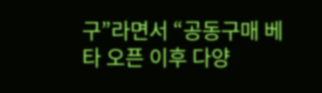구”라면서 “공동구매 베타 오픈 이후 다양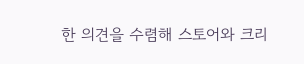한 의견을 수렴해 스토어와 크리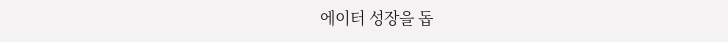에이터 성장을 돕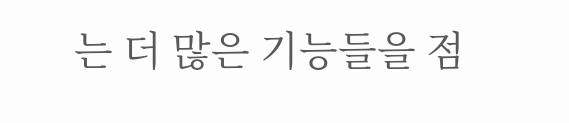는 더 많은 기능들을 점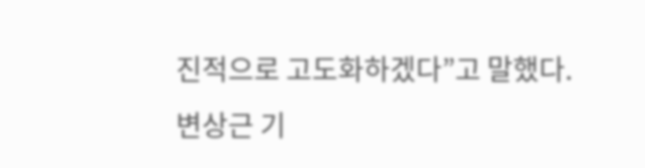진적으로 고도화하겠다”고 말했다.
변상근 기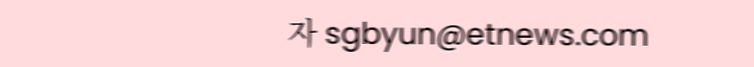자 sgbyun@etnews.com